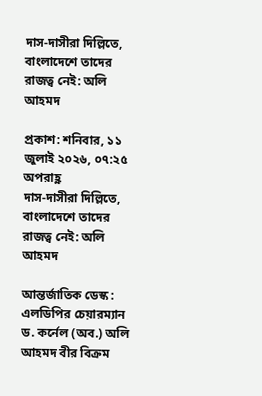দাস-দাসীরা দিল্লিতে, বাংলাদেশে তাদের রাজত্ব নেই: অলি আহমদ

প্রকাশ: শনিবার, ১১ জুলাই ২০২৬, ০৭:২৫ অপরাহ্ণ
দাস-দাসীরা দিল্লিতে, বাংলাদেশে তাদের রাজত্ব নেই: অলি আহমদ

আন্তর্জাতিক ডেস্ক : এলডিপির চেয়ারম্যান ড. কর্নেল (অব.) অলি আহমদ বীর বিক্রম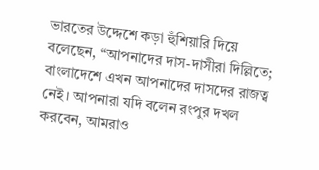ভারতের উদ্দেশে কড়া হুঁশিয়ারি দিয়ে বলেছেন, “আপনাদের দাস-দাসীরা দিল্লিতে; বাংলাদেশে এখন আপনাদের দাসদের রাজত্ব নেই। আপনারা যদি বলেন রংপুর দখল করবেন, আমরাও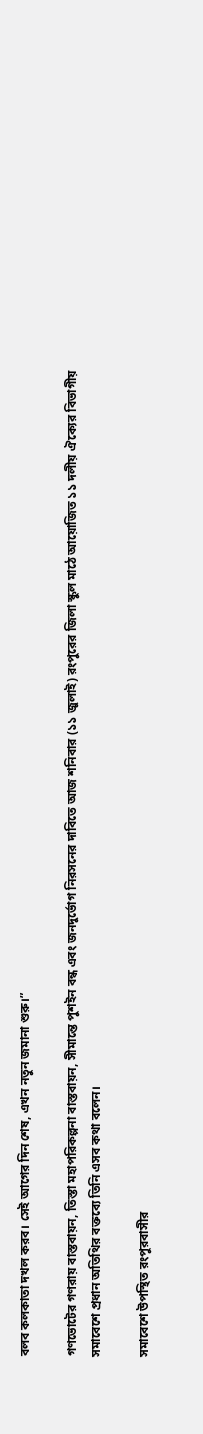বলব কলকাতা দখল করব। সেই আগের দিন শেষ, এখন নতুন জমানা শুরু।”

গণভোটের গণরায় বাস্তবায়ন, তিস্তা মহাপরিকল্পনা বাস্তবায়ন, সীমান্তে পুশইন বন্ধ এবং জনদুর্ভোগ নিরসনের দাবিতে আজ শনিবার (১১ জুলাই) রংপুরের জিলা স্কুল মাঠে আয়োজিত ১১ দলীয় ঐক্যের বিভাগীয় সমাবেশে প্রধান অতিথির বক্তব্যে তিনি এসব কথা বলেন।

সমাবেশে উপস্থিত রংপুরবাসীর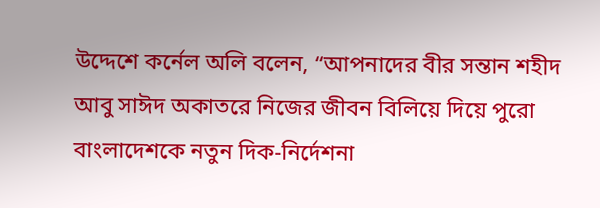উদ্দেশে কর্নেল অলি বলেন, “আপনাদের বীর সন্তান শহীদ আবু সাঈদ অকাতরে নিজের জীবন বিলিয়ে দিয়ে পুরো বাংলাদেশকে নতুন দিক-নির্দেশনা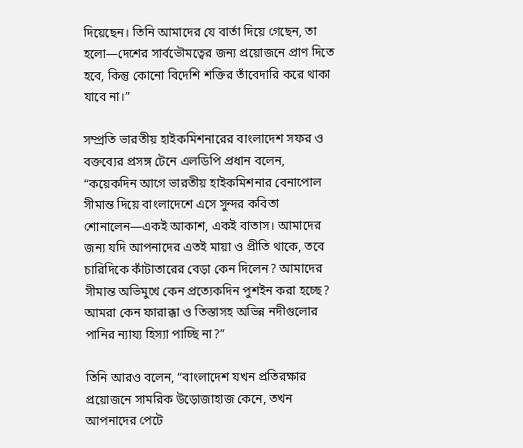দিয়েছেন। তিনি আমাদের যে বার্তা দিয়ে গেছেন, তা হলো—দেশের সার্বভৌমত্বের জন্য প্রয়োজনে প্রাণ দিতে হবে, কিন্তু কোনো বিদেশি শক্তির তাঁবেদারি করে থাকা যাবে না।”

সম্প্রতি ভারতীয় হাইকমিশনারের বাংলাদেশ সফর ও বক্তব্যের প্রসঙ্গ টেনে এলডিপি প্রধান বলেন, “কয়েকদিন আগে ভারতীয় হাইকমিশনার বেনাপোল সীমান্ত দিয়ে বাংলাদেশে এসে সুন্দর কবিতা শোনালেন—একই আকাশ, একই বাতাস। আমাদের জন্য যদি আপনাদের এতই মায়া ও প্রীতি থাকে, তবে চারিদিকে কাঁটাতারের বেড়া কেন দিলেন? আমাদের সীমান্ত অভিমুখে কেন প্রত্যেকদিন পুশইন করা হচ্ছে? আমরা কেন ফারাক্কা ও তিস্তাসহ অভিন্ন নদীগুলোর পানির ন্যায্য হিস্যা পাচ্ছি না?”

তিনি আরও বলেন, “বাংলাদেশ যখন প্রতিরক্ষার প্রয়োজনে সামরিক উড়োজাহাজ কেনে, তখন আপনাদের পেটে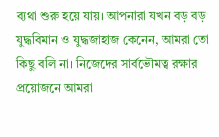ব্যথা শুরু হয়ে যায়। আপনারা যখন বড় বড় যুদ্ধবিমান ও যুদ্ধজাহাজ কেনেন, আমরা তো কিছু বলি না। নিজেদের সার্বভৌমত্ব রক্ষার প্রয়োজনে আমরা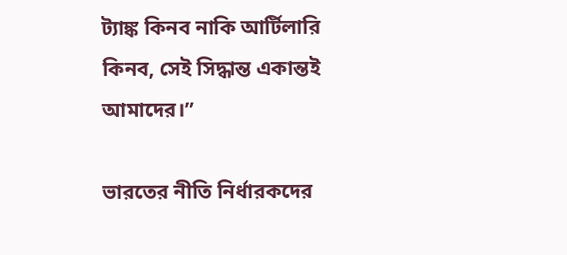ট্যাঙ্ক কিনব নাকি আর্টিলারি কিনব, সেই সিদ্ধান্ত একান্তই আমাদের।”

ভারতের নীতি নির্ধারকদের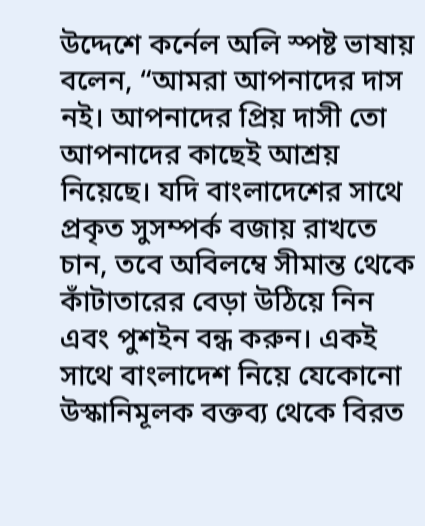উদ্দেশে কর্নেল অলি স্পষ্ট ভাষায় বলেন, “আমরা আপনাদের দাস নই। আপনাদের প্রিয় দাসী তো আপনাদের কাছেই আশ্রয় নিয়েছে। যদি বাংলাদেশের সাথে প্রকৃত সুসম্পর্ক বজায় রাখতে চান, তবে অবিলম্বে সীমান্ত থেকে কাঁটাতারের বেড়া উঠিয়ে নিন এবং পুশইন বন্ধ করুন। একই সাথে বাংলাদেশ নিয়ে যেকোনো উস্কানিমূলক বক্তব্য থেকে বিরত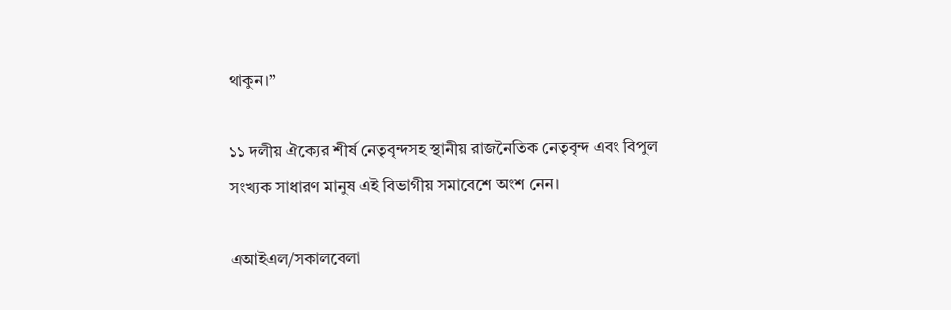থাকুন।”

১১ দলীয় ঐক্যের শীর্ষ নেতৃবৃন্দসহ স্থানীয় রাজনৈতিক নেতৃবৃন্দ এবং বিপুল সংখ্যক সাধারণ মানুষ এই বিভাগীয় সমাবেশে অংশ নেন।

এআইএল/সকালবেলা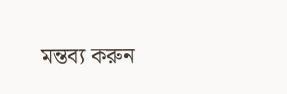মন্তব্য করুন